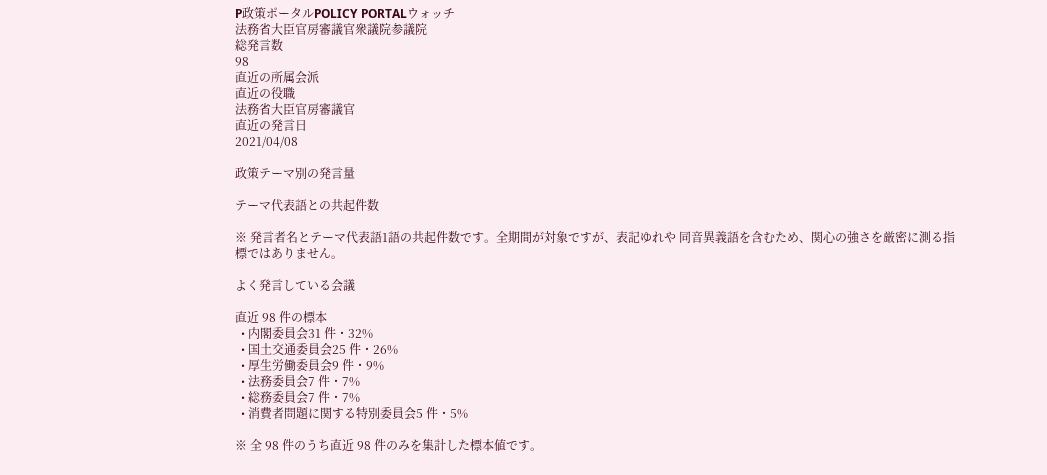P政策ポータルPOLICY PORTALウォッチ
法務省大臣官房審議官衆議院参議院
総発言数
98
直近の所属会派
直近の役職
法務省大臣官房審議官
直近の発言日
2021/04/08

政策テーマ別の発言量

テーマ代表語との共起件数

※ 発言者名とテーマ代表語1語の共起件数です。全期間が対象ですが、表記ゆれや 同音異義語を含むため、関心の強さを厳密に測る指標ではありません。

よく発言している会議

直近 98 件の標本
  • 内閣委員会31 件・32%
  • 国土交通委員会25 件・26%
  • 厚生労働委員会9 件・9%
  • 法務委員会7 件・7%
  • 総務委員会7 件・7%
  • 消費者問題に関する特別委員会5 件・5%

※ 全 98 件のうち直近 98 件のみを集計した標本値です。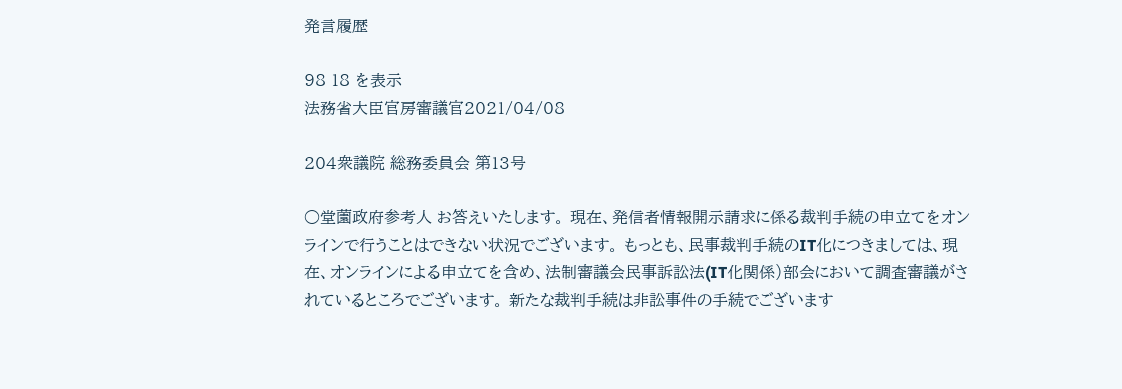発言履歴

98 18 を表示
法務省大臣官房審議官2021/04/08

204衆議院 総務委員会 第13号

○堂薗政府参考人 お答えいたします。 現在、発信者情報開示請求に係る裁判手続の申立てをオンラインで行うことはできない状況でございます。 もっとも、民事裁判手続のIT化につきましては、現在、オンラインによる申立てを含め、法制審議会民事訴訟法(IT化関係)部会において調査審議がされているところでございます。 新たな裁判手続は非訟事件の手続でございます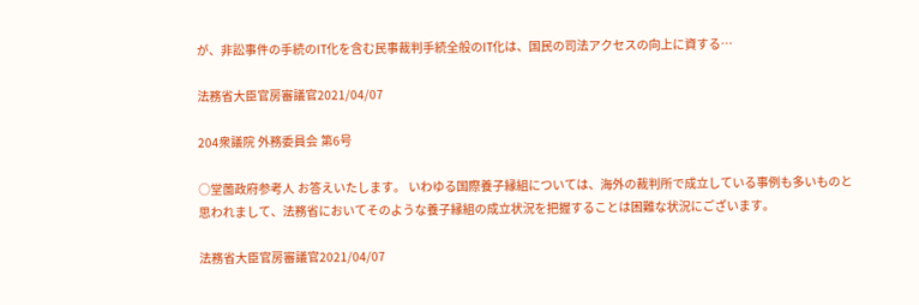が、非訟事件の手続のIT化を含む民事裁判手続全般のIT化は、国民の司法アクセスの向上に資する…

法務省大臣官房審議官2021/04/07

204衆議院 外務委員会 第6号

○堂薗政府参考人 お答えいたします。 いわゆる国際養子縁組については、海外の裁判所で成立している事例も多いものと思われまして、法務省においてそのような養子縁組の成立状況を把握することは困難な状況にございます。

法務省大臣官房審議官2021/04/07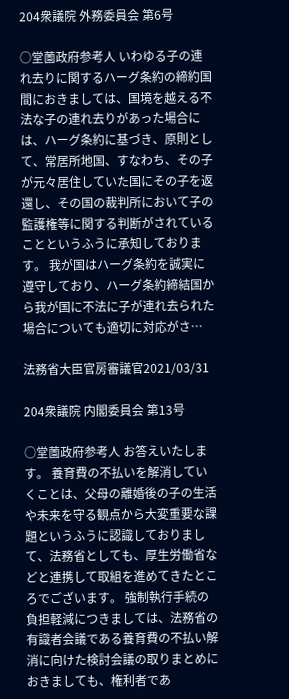204衆議院 外務委員会 第6号

○堂薗政府参考人 いわゆる子の連れ去りに関するハーグ条約の締約国間におきましては、国境を越える不法な子の連れ去りがあった場合には、ハーグ条約に基づき、原則として、常居所地国、すなわち、その子が元々居住していた国にその子を返還し、その国の裁判所において子の監護権等に関する判断がされていることというふうに承知しております。 我が国はハーグ条約を誠実に遵守しており、ハーグ条約締結国から我が国に不法に子が連れ去られた場合についても適切に対応がさ…

法務省大臣官房審議官2021/03/31

204衆議院 内閣委員会 第13号

○堂薗政府参考人 お答えいたします。 養育費の不払いを解消していくことは、父母の離婚後の子の生活や未来を守る観点から大変重要な課題というふうに認識しておりまして、法務省としても、厚生労働省などと連携して取組を進めてきたところでございます。 強制執行手続の負担軽減につきましては、法務省の有識者会議である養育費の不払い解消に向けた検討会議の取りまとめにおきましても、権利者であ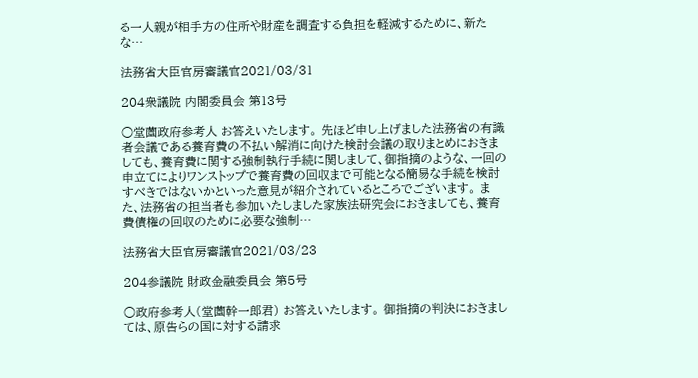る一人親が相手方の住所や財産を調査する負担を軽減するために、新たな…

法務省大臣官房審議官2021/03/31

204衆議院 内閣委員会 第13号

○堂薗政府参考人 お答えいたします。 先ほど申し上げました法務省の有識者会議である養育費の不払い解消に向けた検討会議の取りまとめにおきましても、養育費に関する強制執行手続に関しまして、御指摘のような、一回の申立てによりワンストップで養育費の回収まで可能となる簡易な手続を検討すべきではないかといった意見が紹介されているところでございます。 また、法務省の担当者も参加いたしました家族法研究会におきましても、養育費債権の回収のために必要な強制…

法務省大臣官房審議官2021/03/23

204参議院 財政金融委員会 第5号

○政府参考人(堂薗幹一郎君) お答えいたします。 御指摘の判決におきましては、原告らの国に対する請求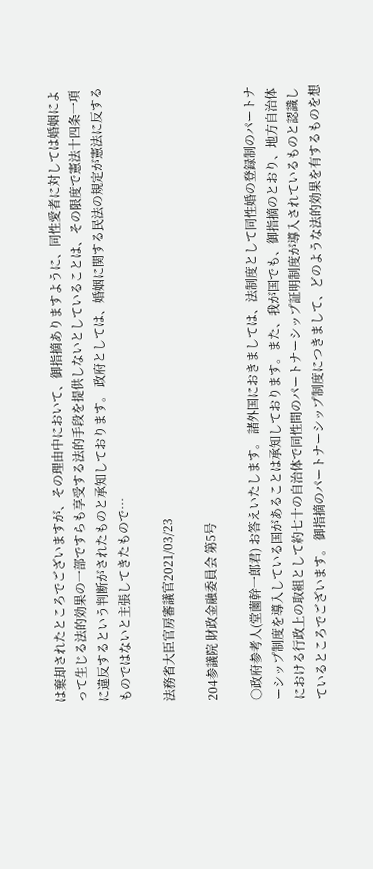は棄却されたところでございますが、その理由中において、御指摘ありますように、同性愛者に対しては婚姻によって生じる法的効果の一部ですらも享受する法的手段を提供しないとしていることは、その限度で憲法十四条一項に違反するという判断がされたものと承知しております。 政府としては、婚姻に関する民法の規定が憲法に反するものではないと主張してきたもので…

法務省大臣官房審議官2021/03/23

204参議院 財政金融委員会 第5号

○政府参考人(堂薗幹一郎君) お答えいたします。 諸外国におきましては、法制度として同性婚の登録制のパートナーシップ制度を導入している国があることは承知しております。また、我が国でも、御指摘のとおり、地方自治体における行政上の取組として約七十の自治体で同性間のパートナーシップ証明制度が導入されているものと認識しているところでございます。 御指摘のパートナーシップ制度につきまして、どのような法的効果を有するものを想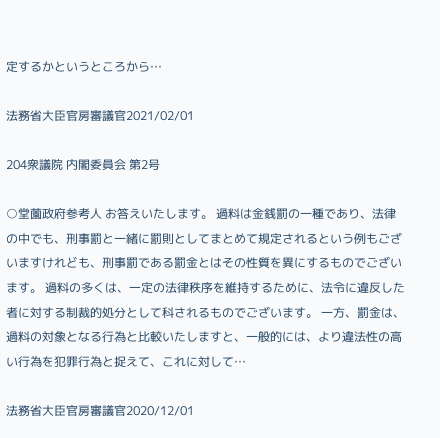定するかというところから…

法務省大臣官房審議官2021/02/01

204衆議院 内閣委員会 第2号

○堂薗政府参考人 お答えいたします。 過料は金銭罰の一種であり、法律の中でも、刑事罰と一緒に罰則としてまとめて規定されるという例もございますけれども、刑事罰である罰金とはその性質を異にするものでございます。 過料の多くは、一定の法律秩序を維持するために、法令に違反した者に対する制裁的処分として科されるものでございます。 一方、罰金は、過料の対象となる行為と比較いたしますと、一般的には、より違法性の高い行為を犯罪行為と捉えて、これに対して…

法務省大臣官房審議官2020/12/01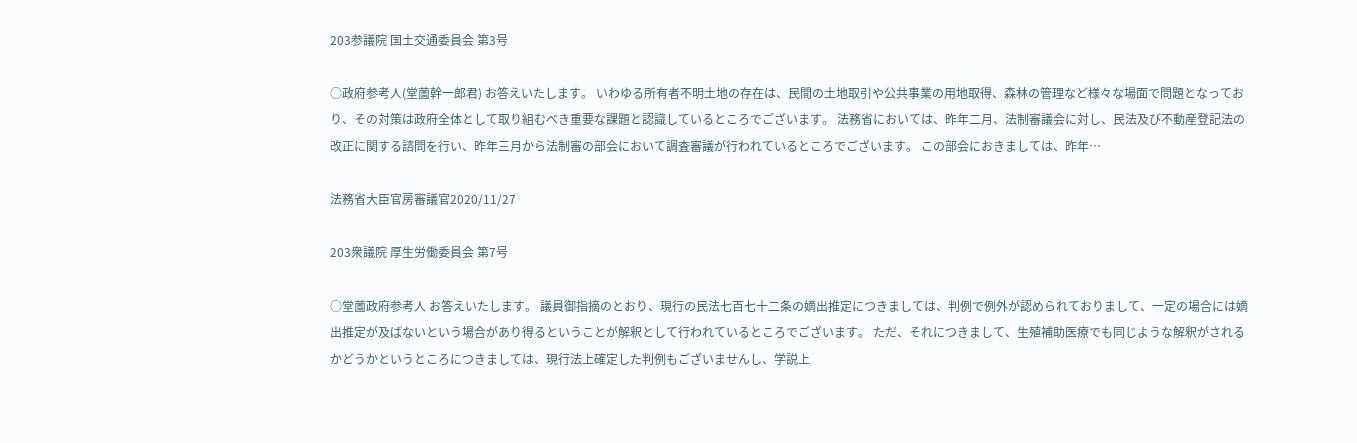203参議院 国土交通委員会 第3号

○政府参考人(堂薗幹一郎君) お答えいたします。 いわゆる所有者不明土地の存在は、民間の土地取引や公共事業の用地取得、森林の管理など様々な場面で問題となっており、その対策は政府全体として取り組むべき重要な課題と認識しているところでございます。 法務省においては、昨年二月、法制審議会に対し、民法及び不動産登記法の改正に関する諮問を行い、昨年三月から法制審の部会において調査審議が行われているところでございます。 この部会におきましては、昨年…

法務省大臣官房審議官2020/11/27

203衆議院 厚生労働委員会 第7号

○堂薗政府参考人 お答えいたします。 議員御指摘のとおり、現行の民法七百七十二条の嫡出推定につきましては、判例で例外が認められておりまして、一定の場合には嫡出推定が及ばないという場合があり得るということが解釈として行われているところでございます。 ただ、それにつきまして、生殖補助医療でも同じような解釈がされるかどうかというところにつきましては、現行法上確定した判例もございませんし、学説上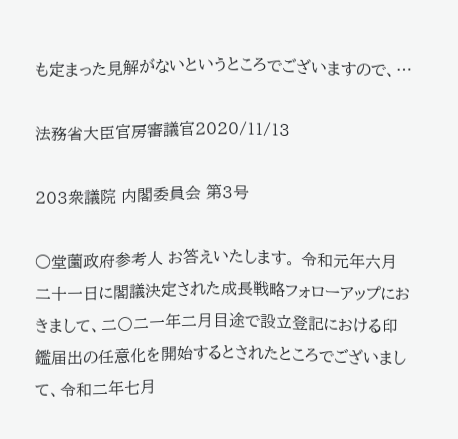も定まった見解がないというところでございますので、…

法務省大臣官房審議官2020/11/13

203衆議院 内閣委員会 第3号

○堂薗政府参考人 お答えいたします。 令和元年六月二十一日に閣議決定された成長戦略フォローアップにおきまして、二〇二一年二月目途で設立登記における印鑑届出の任意化を開始するとされたところでございまして、令和二年七月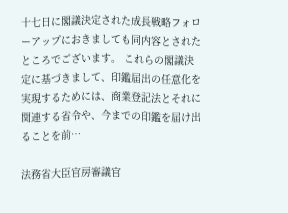十七日に閣議決定された成長戦略フォローアップにおきましても同内容とされたところでございます。 これらの閣議決定に基づきまして、印鑑届出の任意化を実現するためには、商業登記法とそれに関連する省令や、今までの印鑑を届け出ることを前…

法務省大臣官房審議官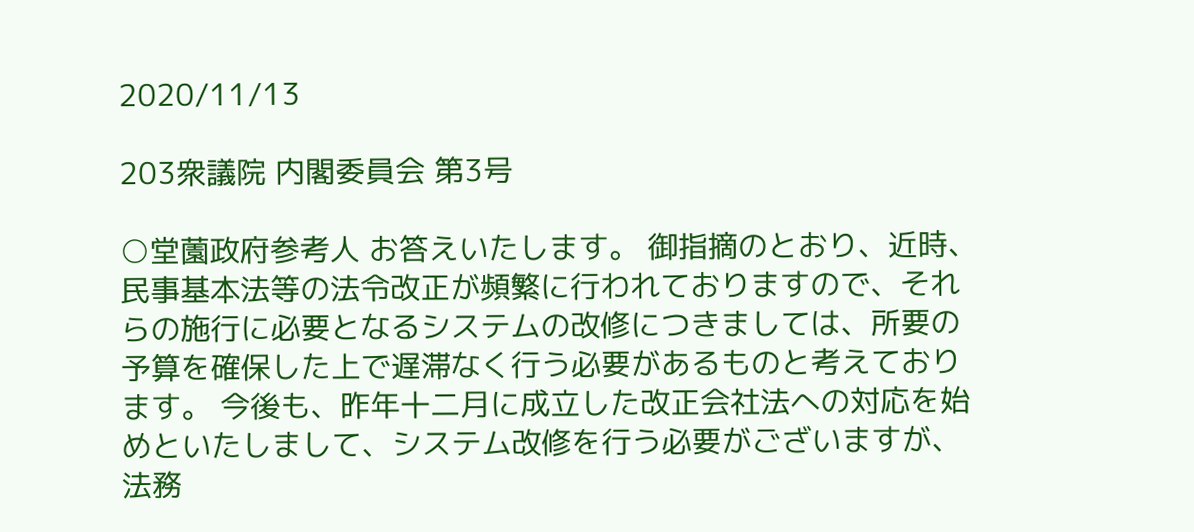2020/11/13

203衆議院 内閣委員会 第3号

○堂薗政府参考人 お答えいたします。 御指摘のとおり、近時、民事基本法等の法令改正が頻繁に行われておりますので、それらの施行に必要となるシステムの改修につきましては、所要の予算を確保した上で遅滞なく行う必要があるものと考えております。 今後も、昨年十二月に成立した改正会社法への対応を始めといたしまして、システム改修を行う必要がございますが、法務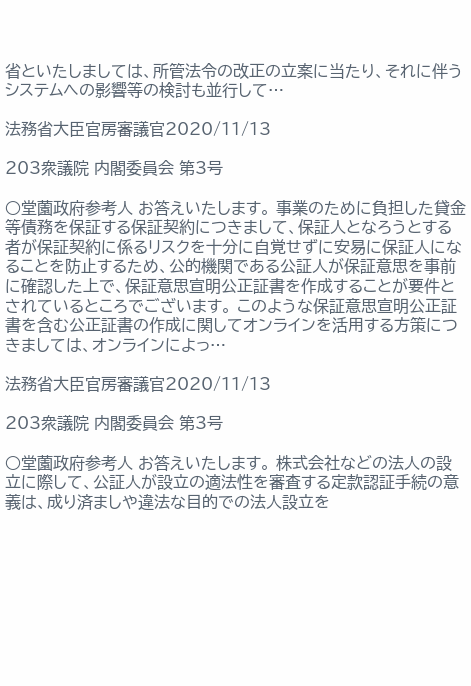省といたしましては、所管法令の改正の立案に当たり、それに伴うシステムへの影響等の検討も並行して…

法務省大臣官房審議官2020/11/13

203衆議院 内閣委員会 第3号

○堂薗政府参考人 お答えいたします。 事業のために負担した貸金等債務を保証する保証契約につきまして、保証人となろうとする者が保証契約に係るリスクを十分に自覚せずに安易に保証人になることを防止するため、公的機関である公証人が保証意思を事前に確認した上で、保証意思宣明公正証書を作成することが要件とされているところでございます。 このような保証意思宣明公正証書を含む公正証書の作成に関してオンラインを活用する方策につきましては、オンラインによっ…

法務省大臣官房審議官2020/11/13

203衆議院 内閣委員会 第3号

○堂薗政府参考人 お答えいたします。 株式会社などの法人の設立に際して、公証人が設立の適法性を審査する定款認証手続の意義は、成り済ましや違法な目的での法人設立を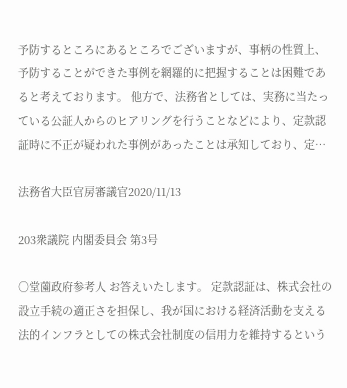予防するところにあるところでございますが、事柄の性質上、予防することができた事例を網羅的に把握することは困難であると考えております。 他方で、法務省としては、実務に当たっている公証人からのヒアリングを行うことなどにより、定款認証時に不正が疑われた事例があったことは承知しており、定…

法務省大臣官房審議官2020/11/13

203衆議院 内閣委員会 第3号

○堂薗政府参考人 お答えいたします。 定款認証は、株式会社の設立手続の適正さを担保し、我が国における経済活動を支える法的インフラとしての株式会社制度の信用力を維持するという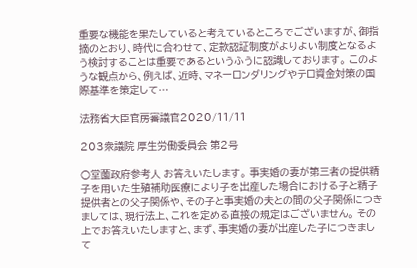重要な機能を果たしていると考えているところでございますが、御指摘のとおり、時代に合わせて、定款認証制度がよりよい制度となるよう検討することは重要であるというふうに認識しております。 このような観点から、例えば、近時、マネーロンダリングやテロ資金対策の国際基準を策定して…

法務省大臣官房審議官2020/11/11

203衆議院 厚生労働委員会 第2号

○堂薗政府参考人 お答えいたします。 事実婚の妻が第三者の提供精子を用いた生殖補助医療により子を出産した場合における子と精子提供者との父子関係や、その子と事実婚の夫との間の父子関係につきましては、現行法上、これを定める直接の規定はございません。 その上でお答えいたしますと、まず、事実婚の妻が出産した子につきまして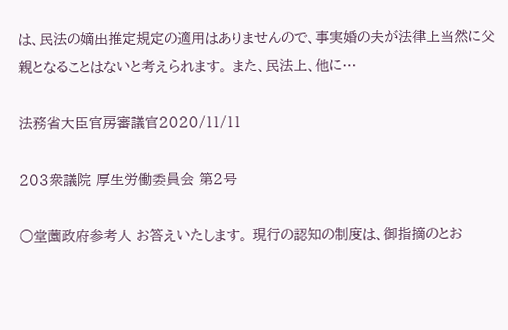は、民法の嫡出推定規定の適用はありませんので、事実婚の夫が法律上当然に父親となることはないと考えられます。 また、民法上、他に…

法務省大臣官房審議官2020/11/11

203衆議院 厚生労働委員会 第2号

○堂薗政府参考人 お答えいたします。 現行の認知の制度は、御指摘のとお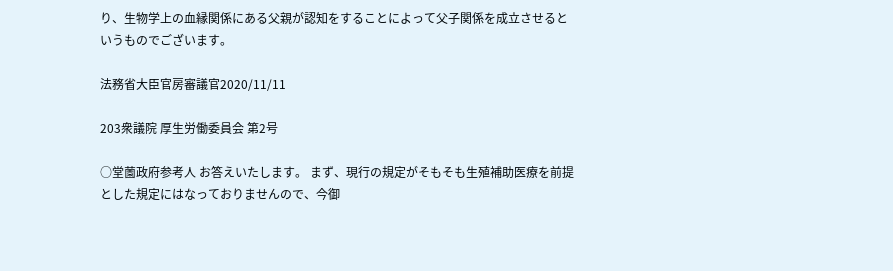り、生物学上の血縁関係にある父親が認知をすることによって父子関係を成立させるというものでございます。

法務省大臣官房審議官2020/11/11

203衆議院 厚生労働委員会 第2号

○堂薗政府参考人 お答えいたします。 まず、現行の規定がそもそも生殖補助医療を前提とした規定にはなっておりませんので、今御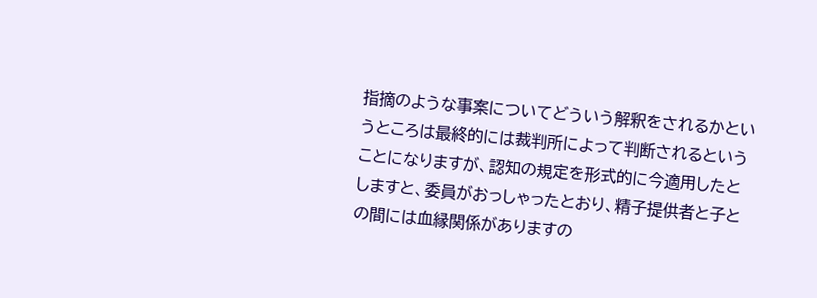指摘のような事案についてどういう解釈をされるかというところは最終的には裁判所によって判断されるということになりますが、認知の規定を形式的に今適用したとしますと、委員がおっしゃったとおり、精子提供者と子との間には血縁関係がありますの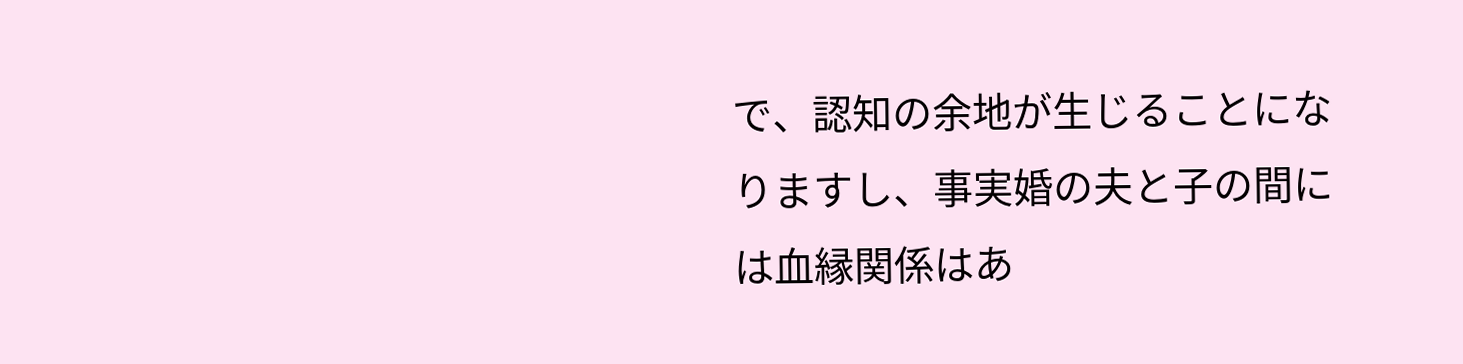で、認知の余地が生じることになりますし、事実婚の夫と子の間には血縁関係はあ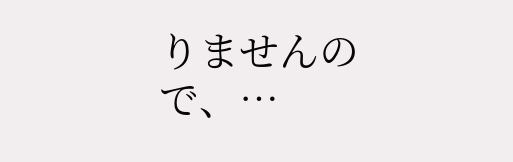りませんので、…